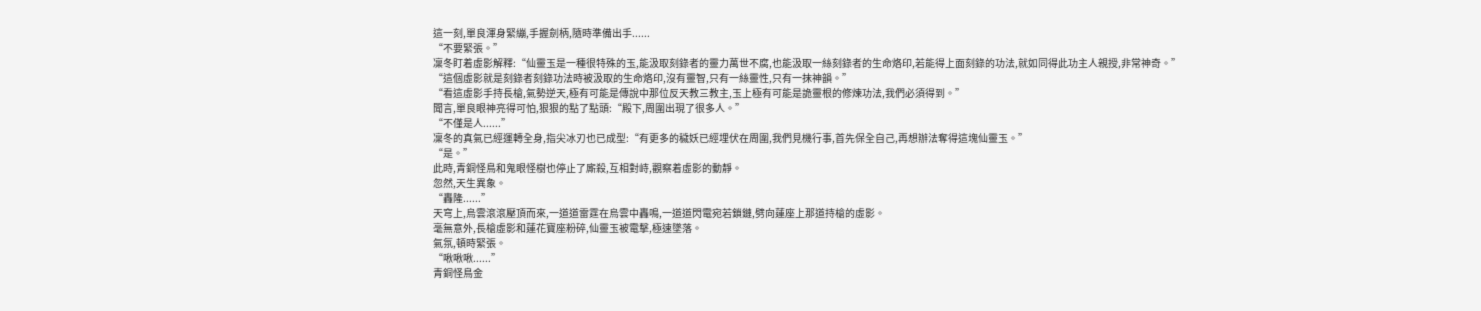這一刻,單良渾身緊繃,手握劍柄,隨時準備出手......
“不要緊張。”
凜冬盯着虛影解釋:“仙靈玉是一種很特殊的玉,能汲取刻錄者的靈力萬世不腐,也能汲取一絲刻錄者的生命烙印,若能得上面刻錄的功法,就如同得此功主人親授,非常神奇。”
“這個虛影就是刻錄者刻錄功法時被汲取的生命烙印,沒有靈智,只有一絲靈性,只有一抹神韻。”
“看這虛影手持長槍,氣勢逆天,極有可能是傳說中那位反天教三教主,玉上極有可能是詭靈根的修煉功法,我們必須得到。”
聞言,單良眼神亮得可怕,狠狠的點了點頭:“殿下,周圍出現了很多人。”
“不僅是人......”
凜冬的真氣已經運轉全身,指尖冰刃也已成型:“有更多的穢妖已經埋伏在周圍,我們見機行事,首先保全自己,再想辦法奪得這塊仙靈玉。”
“是。”
此時,青銅怪鳥和鬼眼怪樹也停止了廝殺,互相對峙,觀察着虛影的動靜。
忽然,天生異象。
“轟隆......”
天穹上,烏雲滾滾壓頂而來,一道道雷霆在烏雲中轟鳴,一道道閃電宛若鎖鏈,劈向蓮座上那道持槍的虛影。
毫無意外,長槍虛影和蓮花寶座粉碎,仙靈玉被電擊,極速墜落。
氣氛,頓時緊張。
“啾啾啾......”
青銅怪鳥金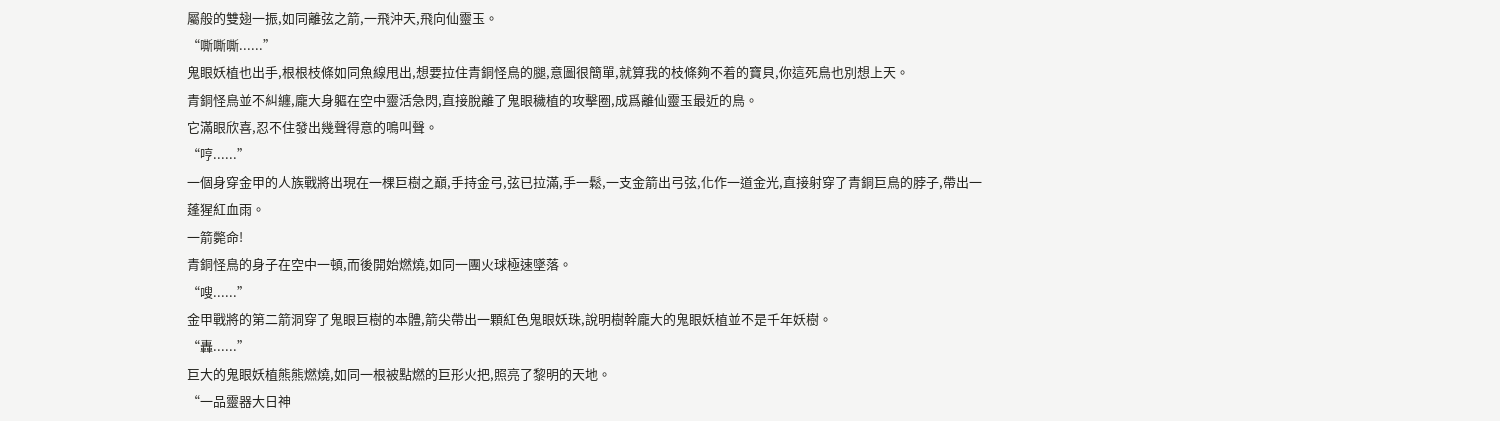屬般的雙翅一振,如同離弦之箭,一飛沖天,飛向仙靈玉。
“嘶嘶嘶......”
鬼眼妖植也出手,根根枝條如同魚線甩出,想要拉住青銅怪鳥的腿,意圖很簡單,就算我的枝條夠不着的寶貝,你這死鳥也別想上天。
青銅怪鳥並不糾纏,龐大身軀在空中靈活急閃,直接脫離了鬼眼穢植的攻擊圈,成爲離仙靈玉最近的鳥。
它滿眼欣喜,忍不住發出幾聲得意的鳴叫聲。
“哼......”
一個身穿金甲的人族戰將出現在一棵巨樹之巔,手持金弓,弦已拉滿,手一鬆,一支金箭出弓弦,化作一道金光,直接射穿了青銅巨鳥的脖子,帶出一蓬猩紅血雨。
一箭斃命!
青銅怪鳥的身子在空中一頓,而後開始燃燒,如同一團火球極速墜落。
“嗖......”
金甲戰將的第二箭洞穿了鬼眼巨樹的本體,箭尖帶出一顆紅色鬼眼妖珠,說明樹幹龐大的鬼眼妖植並不是千年妖樹。
“轟......”
巨大的鬼眼妖植熊熊燃燒,如同一根被點燃的巨形火把,照亮了黎明的天地。
“一品靈器大日神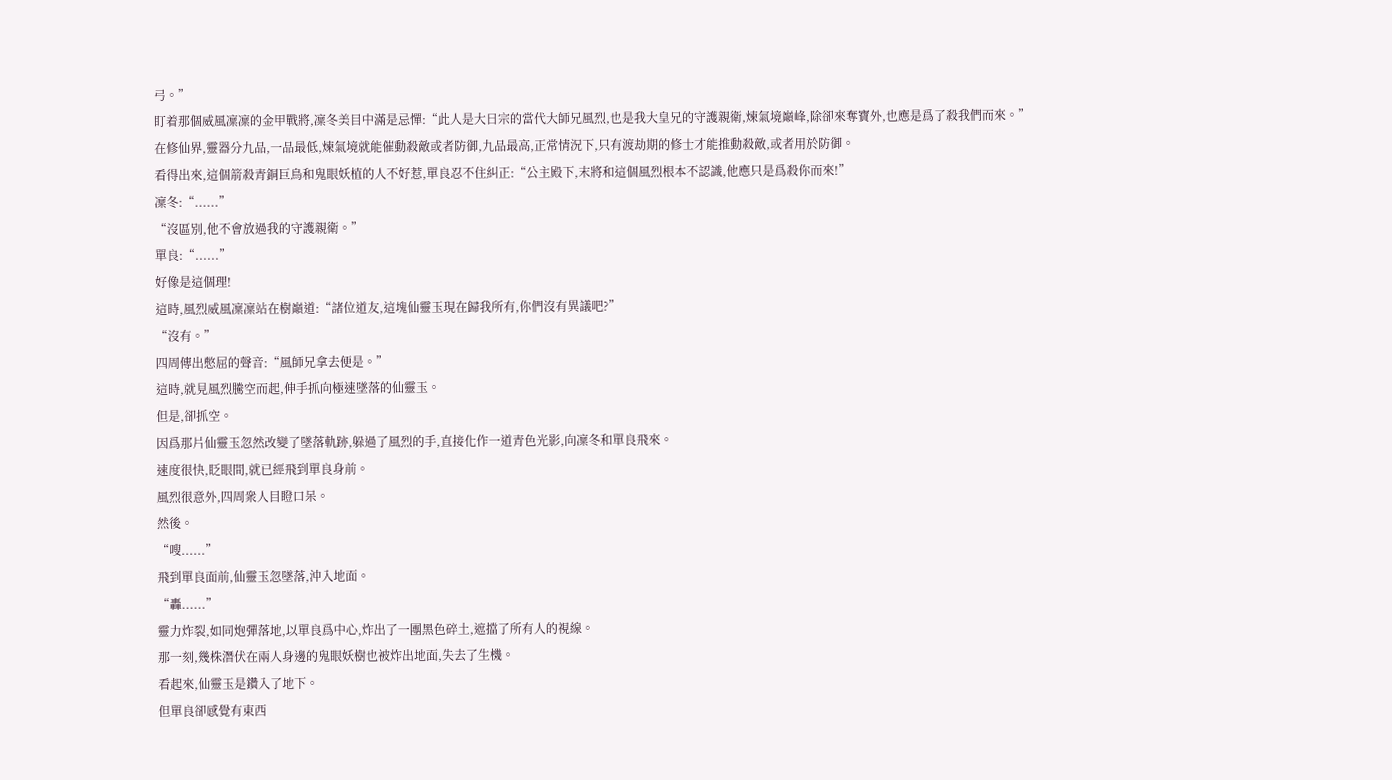弓。”
盯着那個威風凜凜的金甲戰將,凜冬美目中滿是忌憚:“此人是大日宗的當代大師兄風烈,也是我大皇兄的守護親衛,煉氣境巔峰,除卻來奪寶外,也應是爲了殺我們而來。”
在修仙界,靈器分九品,一品最低,煉氣境就能催動殺敵或者防御,九品最高,正常情況下,只有渡劫期的修士才能推動殺敵,或者用於防御。
看得出來,這個箭殺青銅巨鳥和鬼眼妖植的人不好惹,單良忍不住糾正:“公主殿下,末將和這個風烈根本不認識,他應只是爲殺你而來!”
凜冬:“......”
“沒區別,他不會放過我的守護親衛。”
單良:“......”
好像是這個理!
這時,風烈威風凜凜站在樹巔道:“諸位道友,這塊仙靈玉現在歸我所有,你們沒有異議吧?”
“沒有。”
四周傳出憋屈的聲音:“風師兄拿去便是。”
這時,就見風烈騰空而起,伸手抓向極速墜落的仙靈玉。
但是,卻抓空。
因爲那片仙靈玉忽然改變了墜落軌跡,躲過了風烈的手,直接化作一道青色光影,向凜冬和單良飛來。
速度很快,眨眼間,就已經飛到單良身前。
風烈很意外,四周衆人目瞪口呆。
然後。
“嗖......”
飛到單良面前,仙靈玉忽墜落,沖入地面。
“轟......”
靈力炸裂,如同炮彈落地,以單良爲中心,炸出了一團黑色碎土,遮擋了所有人的視線。
那一刻,幾株潛伏在兩人身邊的鬼眼妖樹也被炸出地面,失去了生機。
看起來,仙靈玉是鑽入了地下。
但單良卻感覺有東西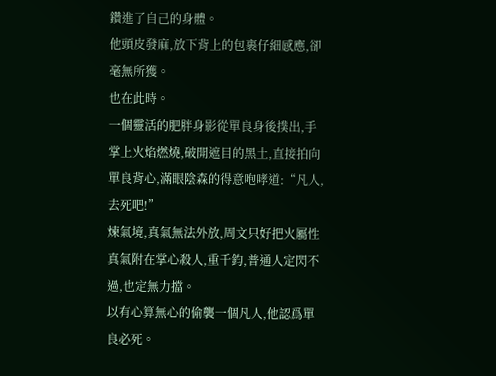鑽進了自己的身體。
他頭皮發麻,放下背上的包裹仔細感應,卻毫無所獲。
也在此時。
一個靈活的肥胖身影從單良身後撲出,手掌上火焰燃燒,破開遮目的黑土,直接拍向單良背心,滿眼陰森的得意咆哮道:“凡人,去死吧!”
煉氣境,真氣無法外放,周文只好把火屬性真氣附在掌心殺人,重千鈞,普通人定閃不過,也定無力擋。
以有心算無心的偷襲一個凡人,他認爲單良必死。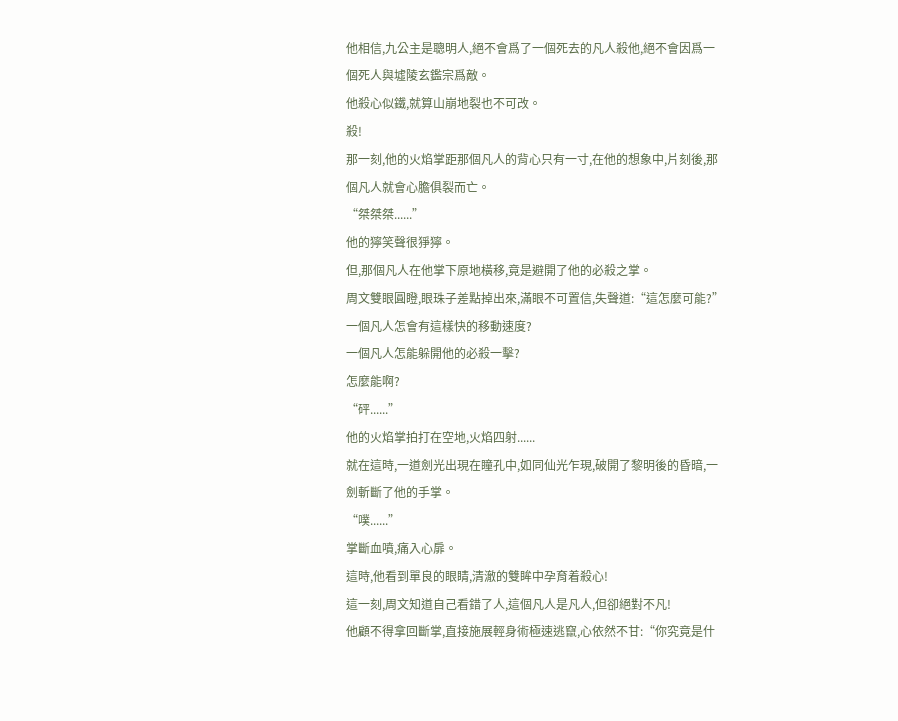他相信,九公主是聰明人,絕不會爲了一個死去的凡人殺他,絕不會因爲一個死人與墟陵玄鑑宗爲敵。
他殺心似鐵,就算山崩地裂也不可改。
殺!
那一刻,他的火焰掌距那個凡人的背心只有一寸,在他的想象中,片刻後,那個凡人就會心膽俱裂而亡。
“桀桀桀......”
他的獰笑聲很猙獰。
但,那個凡人在他掌下原地橫移,竟是避開了他的必殺之掌。
周文雙眼圓瞪,眼珠子差點掉出來,滿眼不可置信,失聲道:“這怎麼可能?”
一個凡人怎會有這樣快的移動速度?
一個凡人怎能躲開他的必殺一擊?
怎麼能啊?
“砰......”
他的火焰掌拍打在空地,火焰四射......
就在這時,一道劍光出現在瞳孔中,如同仙光乍現,破開了黎明後的昏暗,一劍斬斷了他的手掌。
“噗......”
掌斷血噴,痛入心扉。
這時,他看到單良的眼睛,清澈的雙眸中孕育着殺心!
這一刻,周文知道自己看錯了人,這個凡人是凡人,但卻絕對不凡!
他顧不得拿回斷掌,直接施展輕身術極速逃竄,心依然不甘:“你究竟是什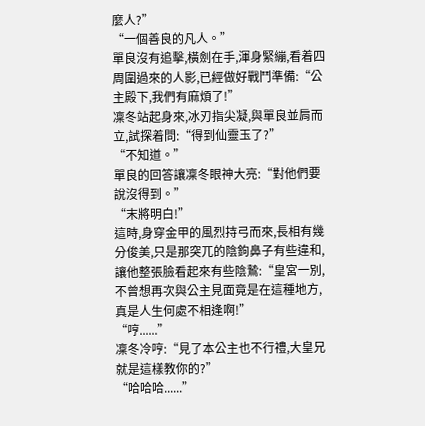麼人?”
“一個善良的凡人。”
單良沒有追擊,橫劍在手,渾身緊繃,看着四周圍過來的人影,已經做好戰鬥準備:“公主殿下,我們有麻煩了!”
凜冬站起身來,冰刃指尖凝,與單良並肩而立,試探着問:“得到仙靈玉了?”
“不知道。”
單良的回答讓凜冬眼神大亮:“對他們要說沒得到。”
“末將明白!”
這時,身穿金甲的風烈持弓而來,長相有幾分俊美,只是那突兀的陰鉤鼻子有些違和,讓他整張臉看起來有些陰鷙:“皇宮一別,不曾想再次與公主見面竟是在這種地方,真是人生何處不相逢啊!”
“哼......”
凜冬冷哼:“見了本公主也不行禮,大皇兄就是這樣教你的?”
“哈哈哈......”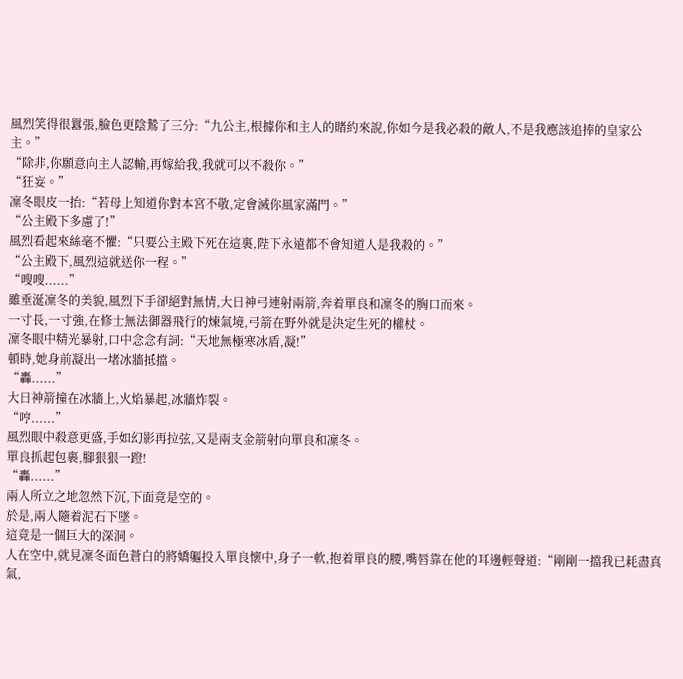風烈笑得很囂張,臉色更陰鷙了三分:“九公主,根據你和主人的賭約來說,你如今是我必殺的敵人,不是我應該追捧的皇家公主。”
“除非,你願意向主人認輸,再嫁給我,我就可以不殺你。”
“狂妄。”
凜冬眼皮一抬:“若母上知道你對本宮不敬,定會滅你風家滿門。”
“公主殿下多慮了!”
風烈看起來絲毫不懼:“只要公主殿下死在這裏,陛下永遠都不會知道人是我殺的。”
“公主殿下,風烈這就送你一程。”
“嗖嗖......”
雖垂涎凜冬的美貌,風烈下手卻絕對無情,大日神弓連射兩箭,奔着單良和凜冬的胸口而來。
一寸長,一寸強,在修士無法御器飛行的煉氣境,弓箭在野外就是決定生死的權杖。
凜冬眼中精光暴射,口中念念有詞:“天地無極寒冰盾,凝!”
頓時,她身前凝出一堵冰牆抵擋。
“轟......”
大日神箭撞在冰牆上,火焰暴起,冰牆炸裂。
“哼......”
風烈眼中殺意更盛,手如幻影再拉弦,又是兩支金箭射向單良和凜冬。
單良抓起包裹,腳狠狠一蹬!
“轟......”
兩人所立之地忽然下沉,下面竟是空的。
於是,兩人隨着泥石下墜。
這竟是一個巨大的深洞。
人在空中,就見凜冬面色蒼白的將嬌軀投入單良懷中,身子一軟,抱着單良的腰,嘴唇靠在他的耳邊輕聲道:“剛剛一擋我已耗盡真氣,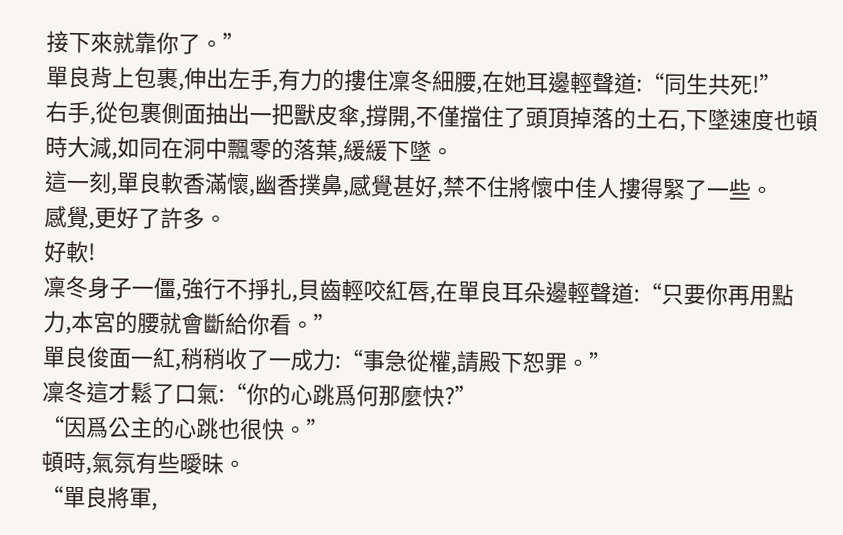接下來就靠你了。”
單良背上包裹,伸出左手,有力的摟住凜冬細腰,在她耳邊輕聲道:“同生共死!”
右手,從包裹側面抽出一把獸皮傘,撐開,不僅擋住了頭頂掉落的土石,下墜速度也頓時大減,如同在洞中飄零的落葉,緩緩下墜。
這一刻,單良軟香滿懷,幽香撲鼻,感覺甚好,禁不住將懷中佳人摟得緊了一些。
感覺,更好了許多。
好軟!
凜冬身子一僵,強行不掙扎,貝齒輕咬紅唇,在單良耳朵邊輕聲道:“只要你再用點力,本宮的腰就會斷給你看。”
單良俊面一紅,稍稍收了一成力:“事急從權,請殿下恕罪。”
凜冬這才鬆了口氣:“你的心跳爲何那麼快?”
“因爲公主的心跳也很快。”
頓時,氣氛有些曖昧。
“單良將軍,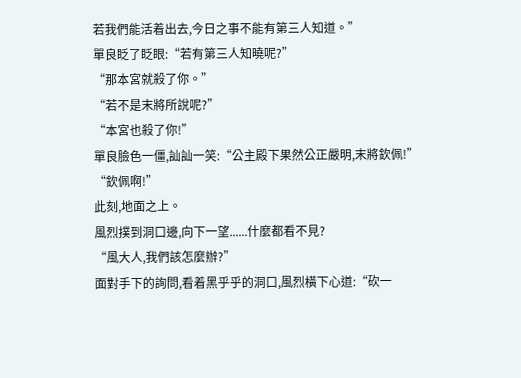若我們能活着出去,今日之事不能有第三人知道。”
單良眨了眨眼:“若有第三人知曉呢?”
“那本宮就殺了你。”
“若不是末將所說呢?”
“本宮也殺了你!”
單良臉色一僵,訕訕一笑:“公主殿下果然公正嚴明,末將欽佩!”
“欽佩啊!”
此刻,地面之上。
風烈撲到洞口邊,向下一望......什麼都看不見?
“風大人,我們該怎麼辦?”
面對手下的詢問,看着黑乎乎的洞口,風烈橫下心道:“砍一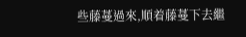些藤蔓過來,順着藤蔓下去繼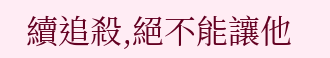續追殺,絕不能讓他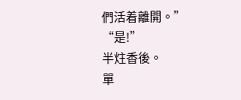們活着離開。”
“是!”
半炷香後。
單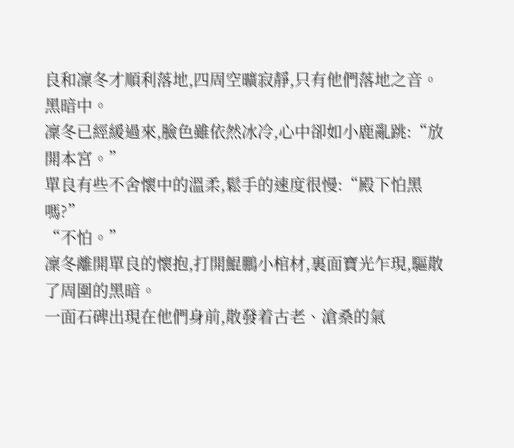良和凜冬才順利落地,四周空曠寂靜,只有他們落地之音。
黑暗中。
凜冬已經緩過來,臉色雖依然冰冷,心中卻如小鹿亂跳:“放開本宮。”
單良有些不舍懷中的溫柔,鬆手的速度很慢:“殿下怕黑嗎?”
“不怕。”
凜冬離開單良的懷抱,打開鯤鵬小棺材,裏面寶光乍現,驅散了周圍的黑暗。
一面石碑出現在他們身前,散發着古老、滄桑的氣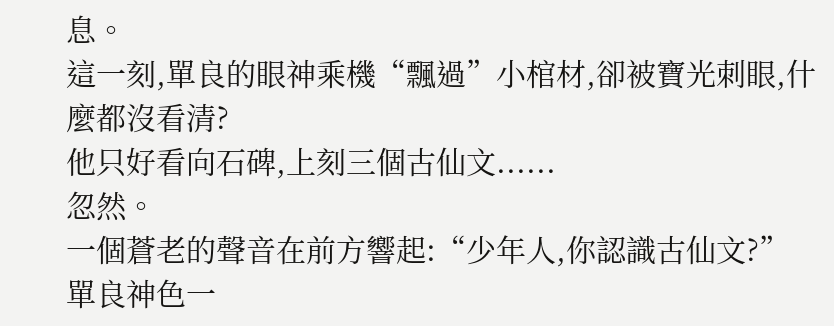息。
這一刻,單良的眼神乘機“飄過”小棺材,卻被寶光刺眼,什麼都沒看清?
他只好看向石碑,上刻三個古仙文......
忽然。
一個蒼老的聲音在前方響起:“少年人,你認識古仙文?”
單良神色一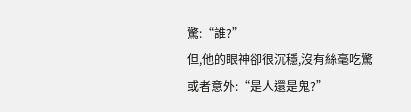驚:“誰?”
但,他的眼神卻很沉穩,沒有絲毫吃驚或者意外:“是人還是鬼?”